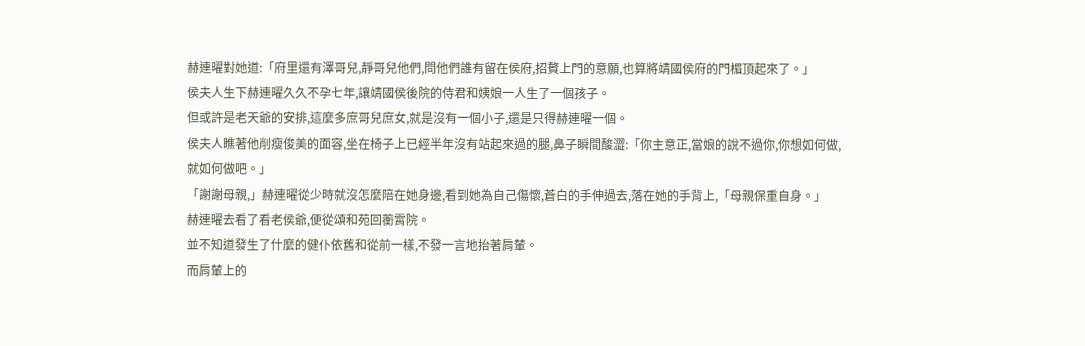赫連曜對她道:「府里還有澤哥兒,靜哥兒他們,問他們誰有留在侯府,招贅上門的意願,也算將靖國侯府的門楣頂起來了。」
侯夫人生下赫連曜久久不孕七年,讓靖國侯後院的侍君和姨娘一人生了一個孩子。
但或許是老天爺的安排,這麼多庶哥兒庶女,就是沒有一個小子,還是只得赫連曜一個。
侯夫人瞧著他削瘦俊美的面容,坐在椅子上已經半年沒有站起來過的腿,鼻子瞬間酸澀:「你主意正,當娘的說不過你,你想如何做,就如何做吧。」
「謝謝母親,」赫連曜從少時就沒怎麼陪在她身邊,看到她為自己傷懷,蒼白的手伸過去,落在她的手背上,「母親保重自身。」
赫連曜去看了看老侯爺,便從頌和苑回蘅霄院。
並不知道發生了什麼的健仆依舊和從前一樣,不發一言地抬著肩輦。
而肩輦上的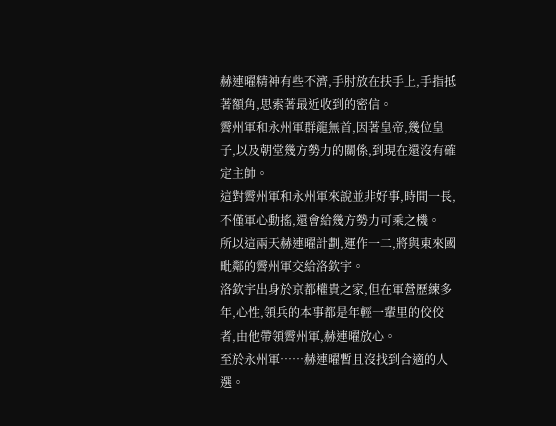赫連曜精神有些不濟,手肘放在扶手上,手指抵著額角,思索著最近收到的密信。
霽州軍和永州軍群龍無首,因著皇帝,幾位皇子,以及朝堂幾方勢力的關係,到現在還沒有確定主帥。
這對霽州軍和永州軍來說並非好事,時間一長,不僅軍心動搖,還會給幾方勢力可乘之機。
所以這兩天赫連曜計劃,運作一二,將與東來國毗鄰的霽州軍交給洛欽宇。
洛欽宇出身於京都權貴之家,但在軍營歷練多年,心性,領兵的本事都是年輕一輩里的佼佼者,由他帶領霽州軍,赫連曜放心。
至於永州軍……赫連曜暫且沒找到合適的人選。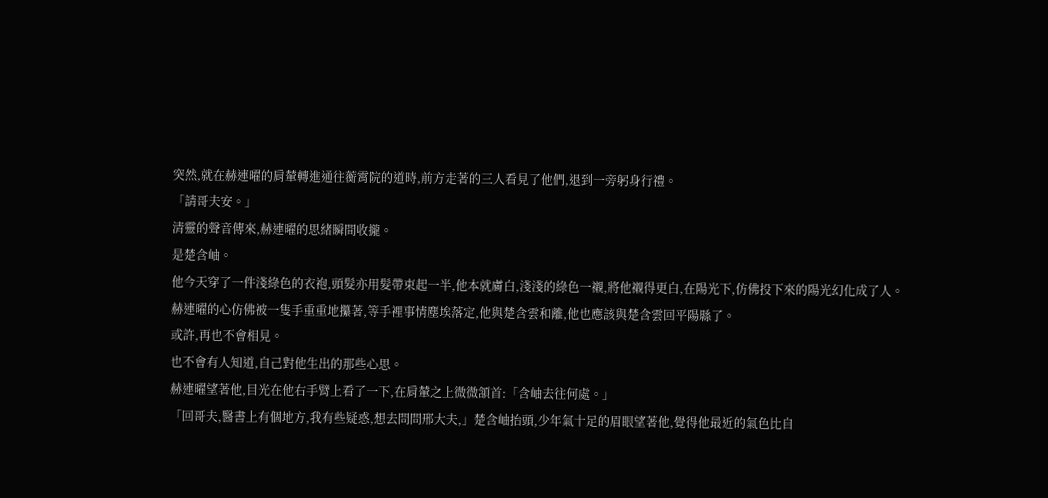突然,就在赫連曜的肩輦轉進通往蘅霄院的道時,前方走著的三人看見了他們,退到一旁躬身行禮。
「請哥夫安。」
清靈的聲音傳來,赫連曜的思緒瞬間收攏。
是楚含岫。
他今天穿了一件淺綠色的衣袍,頭髮亦用髮帶束起一半,他本就膚白,淺淺的綠色一襯,將他襯得更白,在陽光下,仿佛投下來的陽光幻化成了人。
赫連曜的心仿佛被一隻手重重地攥著,等手裡事情塵埃落定,他與楚含雲和離,他也應該與楚含雲回平陽縣了。
或許,再也不會相見。
也不會有人知道,自己對他生出的那些心思。
赫連曜望著他,目光在他右手臂上看了一下,在肩輦之上微微頷首:「含岫去往何處。」
「回哥夫,醫書上有個地方,我有些疑惑,想去問問邢大夫,」楚含岫抬頭,少年氣十足的眉眼望著他,覺得他最近的氣色比自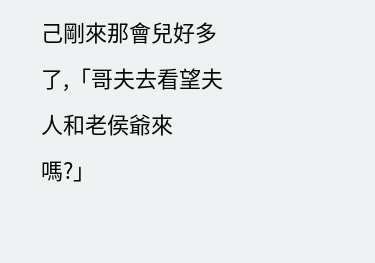己剛來那會兒好多了,「哥夫去看望夫人和老侯爺來嗎?」